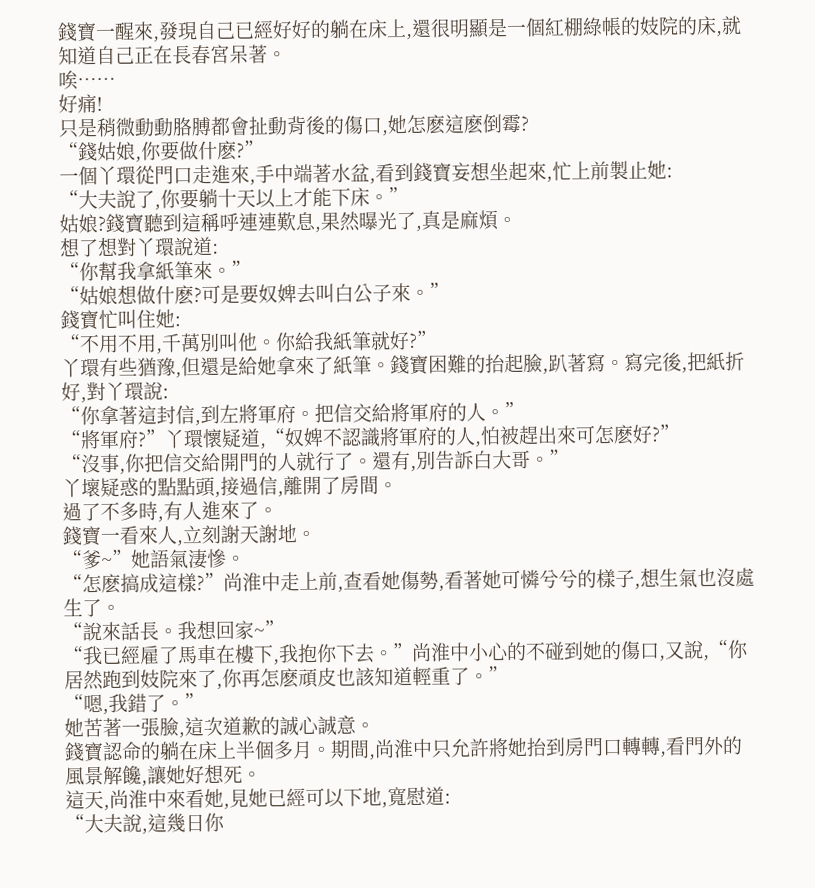錢寶一醒來,發現自己已經好好的躺在床上,還很明顯是一個紅棚綠帳的妓院的床,就知道自己正在長春宮呆著。
唉……
好痛!
只是稍微動動胳膊都會扯動背後的傷口,她怎麽這麽倒霉?
“錢姑娘,你要做什麽?”
一個丫環從門口走進來,手中端著水盆,看到錢寶妄想坐起來,忙上前製止她:
“大夫說了,你要躺十天以上才能下床。”
姑娘?錢寶聽到這稱呼連連歎息,果然曝光了,真是麻煩。
想了想對丫環說道:
“你幫我拿紙筆來。”
“姑娘想做什麽?可是要奴婢去叫白公子來。”
錢寶忙叫住她:
“不用不用,千萬別叫他。你給我紙筆就好?”
丫環有些猶豫,但還是給她拿來了紙筆。錢寶困難的抬起臉,趴著寫。寫完後,把紙折好,對丫環說:
“你拿著這封信,到左將軍府。把信交給將軍府的人。”
“將軍府?”丫環懷疑道,“奴婢不認識將軍府的人,怕被趕出來可怎麽好?”
“沒事,你把信交給開門的人就行了。還有,別告訴白大哥。”
丫壞疑惑的點點頭,接過信,離開了房間。
過了不多時,有人進來了。
錢寶一看來人,立刻謝天謝地。
“爹~”她語氣淒慘。
“怎麽搞成這樣?”尚淮中走上前,查看她傷勢,看著她可憐兮兮的樣子,想生氣也沒處生了。
“說來話長。我想回家~”
“我已經雇了馬車在樓下,我抱你下去。”尚淮中小心的不碰到她的傷口,又說,“你居然跑到妓院來了,你再怎麽頑皮也該知道輕重了。”
“嗯,我錯了。”
她苦著一張臉,這次道歉的誠心誠意。
錢寶認命的躺在床上半個多月。期間,尚淮中只允許將她抬到房門口轉轉,看門外的風景解饞,讓她好想死。
這天,尚淮中來看她,見她已經可以下地,寬慰道:
“大夫說,這幾日你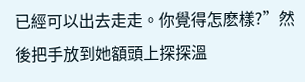已經可以出去走走。你覺得怎麽樣?”然後把手放到她額頭上探探溫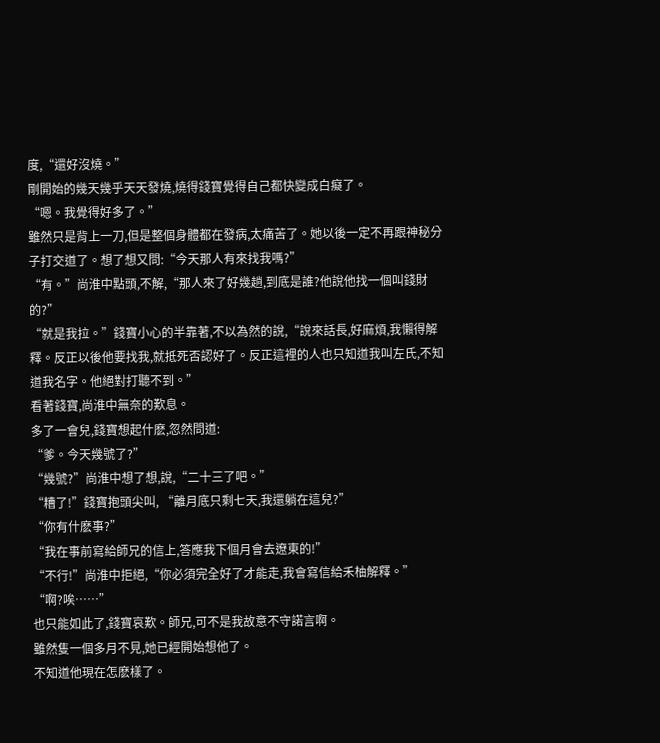度,“還好沒燒。”
剛開始的幾天幾乎天天發燒,燒得錢寶覺得自己都快變成白癡了。
“嗯。我覺得好多了。”
雖然只是背上一刀,但是整個身體都在發病,太痛苦了。她以後一定不再跟神秘分子打交道了。想了想又問:“今天那人有來找我嗎?”
“有。”尚淮中點頭,不解,“那人來了好幾趟,到底是誰?他說他找一個叫錢財的?”
“就是我拉。”錢寶小心的半靠著,不以為然的說,“說來話長,好麻煩,我懶得解釋。反正以後他要找我,就抵死否認好了。反正這裡的人也只知道我叫左氏,不知道我名字。他絕對打聽不到。”
看著錢寶,尚淮中無奈的歎息。
多了一會兒,錢寶想起什麽,忽然問道:
“爹。今天幾號了?”
“幾號?”尚淮中想了想,說,“二十三了吧。”
“糟了!”錢寶抱頭尖叫, “離月底只剩七天,我還躺在這兒?”
“你有什麽事?”
“我在事前寫給師兄的信上,答應我下個月會去遼東的!”
“不行!”尚淮中拒絕,“你必須完全好了才能走,我會寫信給禾柚解釋。”
“啊?唉……”
也只能如此了,錢寶哀歎。師兄,可不是我故意不守諾言啊。
雖然隻一個多月不見,她已經開始想他了。
不知道他現在怎麽樣了。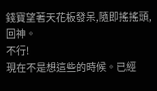錢寶望著天花板發呆,隨即搖搖頭,回神。
不行!
現在不是想這些的時候。已經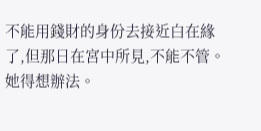不能用錢財的身份去接近白在緣了,但那日在宮中所見,不能不管。她得想辦法。